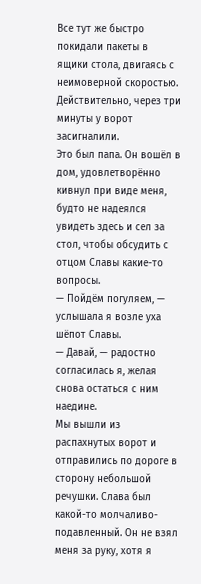Все тут же быстро покидали пакеты в ящики стола, двигаясь с неимоверной скоростью.
Действительно, через три минуты у ворот засигналили.
Это был папа. Он вошёл в дом, удовлетворённо кивнул при виде меня, будто не надеялся увидеть здесь и сел за стол, чтобы обсудить с отцом Славы какие-то вопросы.
— Пойдём погуляем, — услышала я возле уха шёпот Славы.
— Давай, — радостно согласилась я, желая снова остаться с ним наедине.
Мы вышли из распахнутых ворот и отправились по дороге в сторону небольшой речушки. Слава был какой-то молчаливо-подавленный. Он не взял меня за руку, хотя я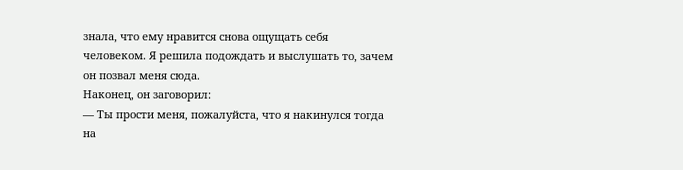знала, что ему нравится снова ощущать себя человеком. Я решила подождать и выслушать то, зачем он позвал меня сюда.
Наконец, он заговорил:
— Ты прости меня, пожалуйста, что я накинулся тогда на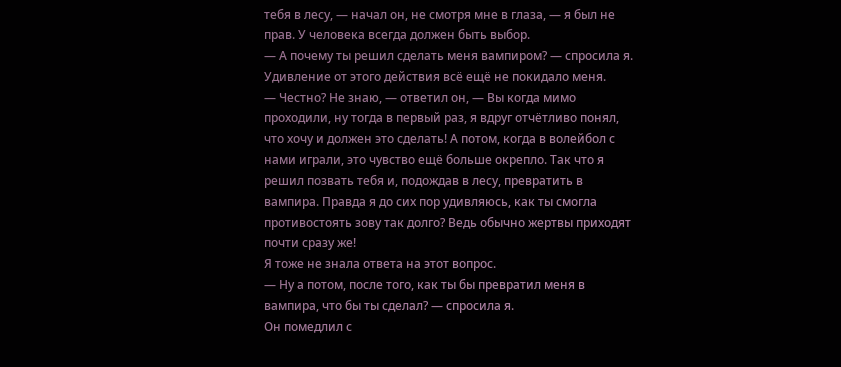тебя в лесу, — начал он, не смотря мне в глаза, — я был не прав. У человека всегда должен быть выбор.
— А почему ты решил сделать меня вампиром? — спросила я. Удивление от этого действия всё ещё не покидало меня.
— Честно? Не знаю, — ответил он, — Вы когда мимо проходили, ну тогда в первый раз, я вдруг отчётливо понял, что хочу и должен это сделать! А потом, когда в волейбол с нами играли, это чувство ещё больше окрепло. Так что я решил позвать тебя и, подождав в лесу, превратить в вампира. Правда я до сих пор удивляюсь, как ты смогла противостоять зову так долго? Ведь обычно жертвы приходят почти сразу же!
Я тоже не знала ответа на этот вопрос.
— Ну а потом, после того, как ты бы превратил меня в вампира, что бы ты сделал? — спросила я.
Он помедлил с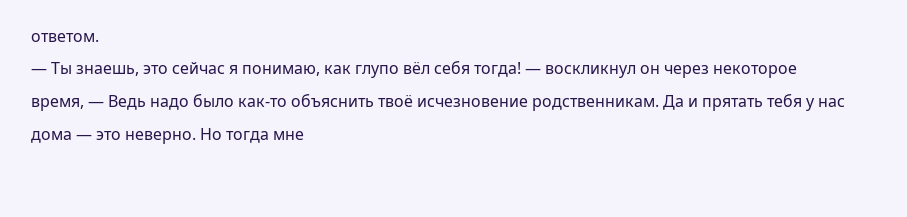ответом.
— Ты знаешь, это сейчас я понимаю, как глупо вёл себя тогда! — воскликнул он через некоторое время, — Ведь надо было как-то объяснить твоё исчезновение родственникам. Да и прятать тебя у нас дома — это неверно. Но тогда мне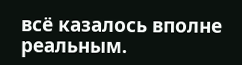всё казалось вполне реальным.